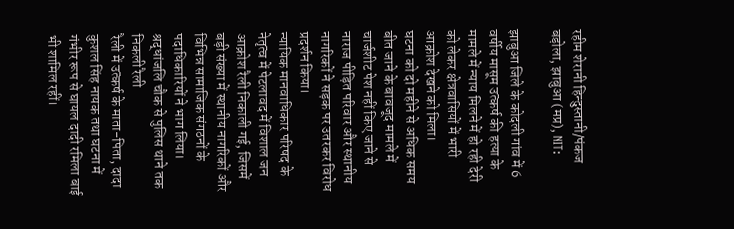रहीम शेरानी हिन्दुस्तानी/पंकज बड़ोला, झाबुआ (मप्र), NIT:

झाबुआ जिले के कोदली गांव में 6 वर्षीय मासूम उत्कर्ष की हत्या के मामले में न्याय मिलने में हो रही देरी को लेकर क्षेत्रवासियों में भारी आक्रोश देखने को मिला।
घटना को दो महीने से अधिक समय बीत जाने के बावजूद मामले में चार्जशीट पेश नहीं किए जाने से नाराज पीड़ित परिवार और स्थानीय नागरिकों ने सड़क पर उतरकर विरोध प्रदर्शन किया।
न्यायिक मानवाधिकार परिषद के नेतृत्व में पेटलावद में विशाल जन आक्रोश रैली निकाली गई, जिसमें बड़ी संख्या में स्थानीय नागरिकों और विभिन्न सामाजिक संगठनों के पदाधिकारियों ने भाग लिया।
श्रद्धांजलि चौक से पुलिस थाने तक निकली रैली
रैली में उत्कर्ष के माता-पिता, दादा कुशल सिंह नायक तथा घटना में गंभीर रूप से घायल दादी रमिला बाई भी शामिल रहीं।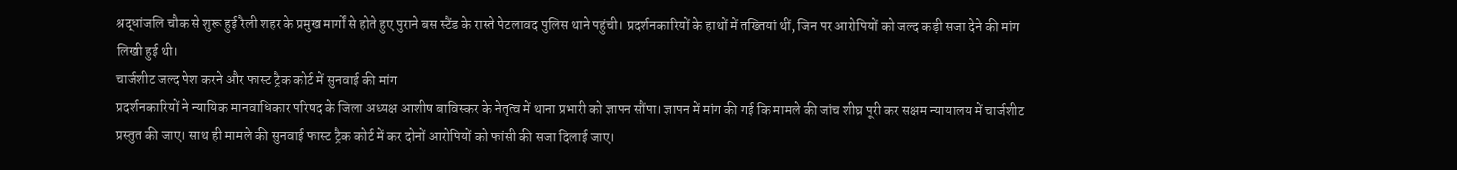श्रद्धांजलि चौक से शुरू हुई रैली शहर के प्रमुख मार्गों से होते हुए पुराने बस स्टैंड के रास्ते पेटलावद पुलिस थाने पहुंची। प्रदर्शनकारियों के हाथों में तख्तियां थीं, जिन पर आरोपियों को जल्द कड़ी सजा देने की मांग लिखी हुई थी।
चार्जशीट जल्द पेश करने और फास्ट ट्रैक कोर्ट में सुनवाई की मांग
प्रदर्शनकारियों ने न्यायिक मानवाधिकार परिषद के जिला अध्यक्ष आशीष बाविस्कर के नेतृत्व में थाना प्रभारी को ज्ञापन सौंपा। ज्ञापन में मांग की गई कि मामले की जांच शीघ्र पूरी कर सक्षम न्यायालय में चार्जशीट प्रस्तुत की जाए। साथ ही मामले की सुनवाई फास्ट ट्रैक कोर्ट में कर दोनों आरोपियों को फांसी की सजा दिलाई जाए।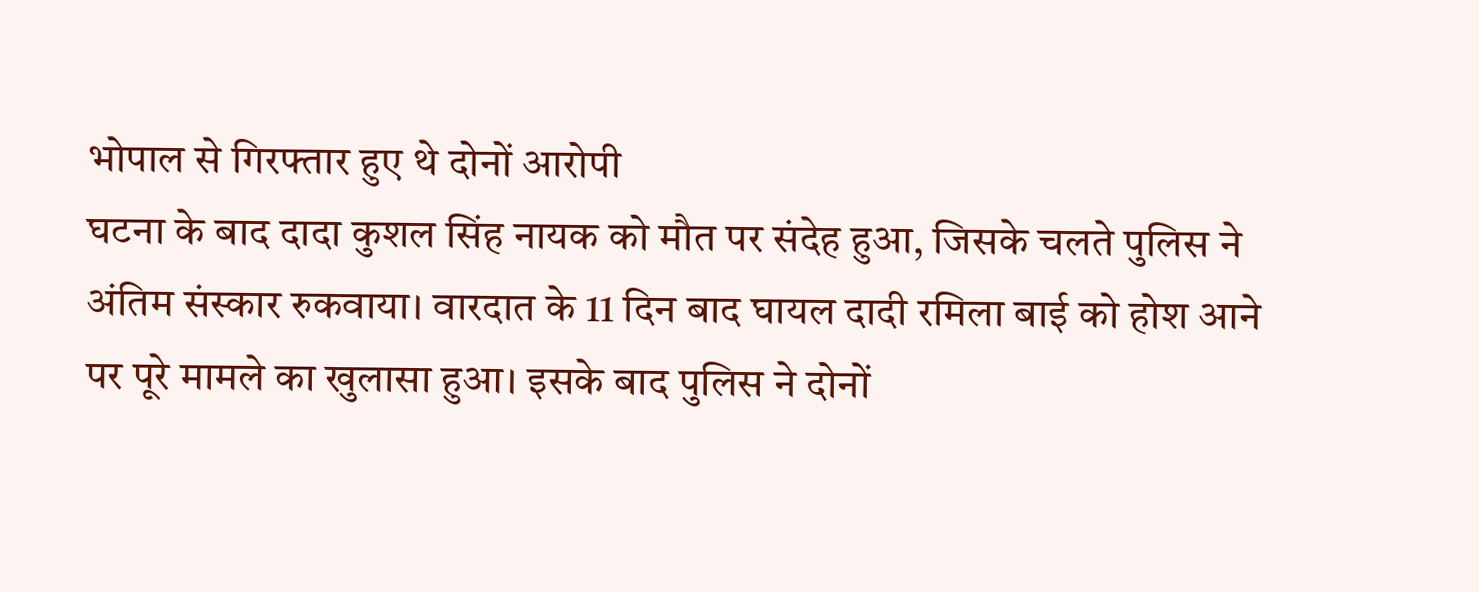भोपाल से गिरफ्तार हुए थे दोनों आरोपी
घटना के बाद दादा कुशल सिंह नायक को मौत पर संदेह हुआ, जिसके चलते पुलिस ने अंतिम संस्कार रुकवाया। वारदात के 11 दिन बाद घायल दादी रमिला बाई को होश आने पर पूरे मामले का खुलासा हुआ। इसके बाद पुलिस ने दोनों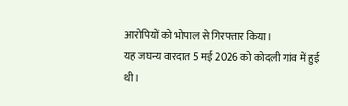आरोपियों को भोपाल से गिरफ्तार किया।
यह जघन्य वारदात 5 मई 2026 को कोदली गांव में हुई थी।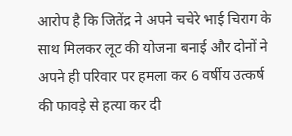आरोप है कि जितेंद्र ने अपने चचेरे भाई चिराग के साथ मिलकर लूट की योजना बनाई और दोनों ने अपने ही परिवार पर हमला कर 6 वर्षीय उत्कर्ष की फावड़े से हत्या कर दी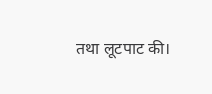तथा लूटपाट की।